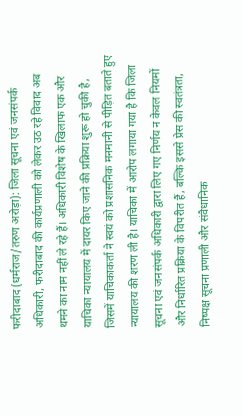फरीदाबाद (धर्मराज/तरुण अरोड़ा): जिला सूचना एवं जनसंपर्क अधिकारी, फरीदाबाद की कार्यप्रणाली को लेकर उठ रहे विवाद अब थमने का नाम नहीं ले रहे हैं। अधिकारी विशेष के खिलाफ एक और याचिका न्यायालय में दायर किए जाने की प्रक्रिया शुरू हो चुकी है, जिसमें याचिकाकर्ता ने स्वयं को प्रशासनिक मनमानी से पीड़ित बताते हुए न्यायालय की शरण ली है। याचिका में आरोप लगाया गया है कि जिला सूचना एवं जनसंपर्क अधिकारी द्वारा लिए गए निर्णय न केवल नियमों और निर्धारित प्रक्रिया के विपरीत हैं, बल्कि इससे प्रेस की स्वतंत्रता, निष्पक्ष सूचना प्रणाली और संवैधानिक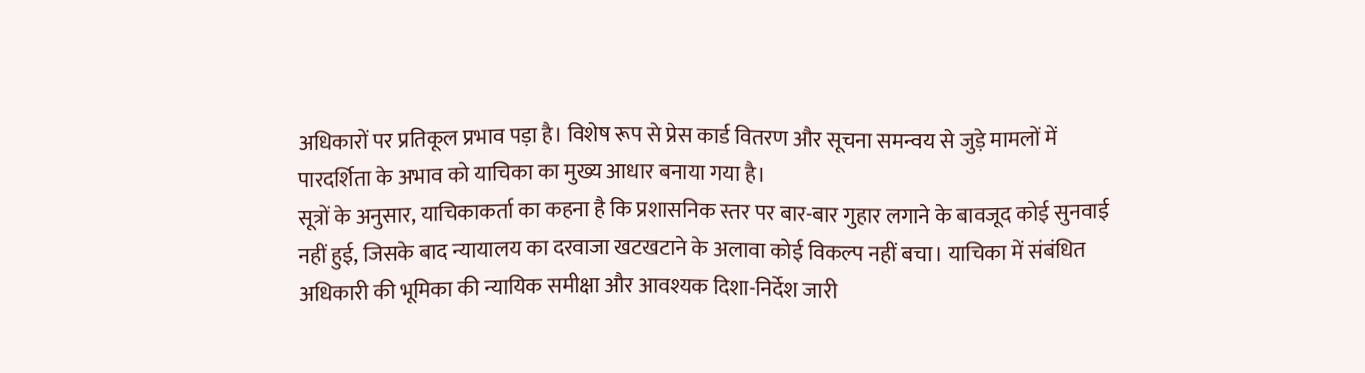अधिकारों पर प्रतिकूल प्रभाव पड़ा है। विशेष रूप से प्रेस कार्ड वितरण और सूचना समन्वय से जुड़े मामलों में पारदर्शिता के अभाव को याचिका का मुख्य आधार बनाया गया है।
सूत्रों के अनुसार, याचिकाकर्ता का कहना है कि प्रशासनिक स्तर पर बार-बार गुहार लगाने के बावजूद कोई सुनवाई नहीं हुई, जिसके बाद न्यायालय का दरवाजा खटखटाने के अलावा कोई विकल्प नहीं बचा। याचिका में संबंधित अधिकारी की भूमिका की न्यायिक समीक्षा और आवश्यक दिशा-निर्देश जारी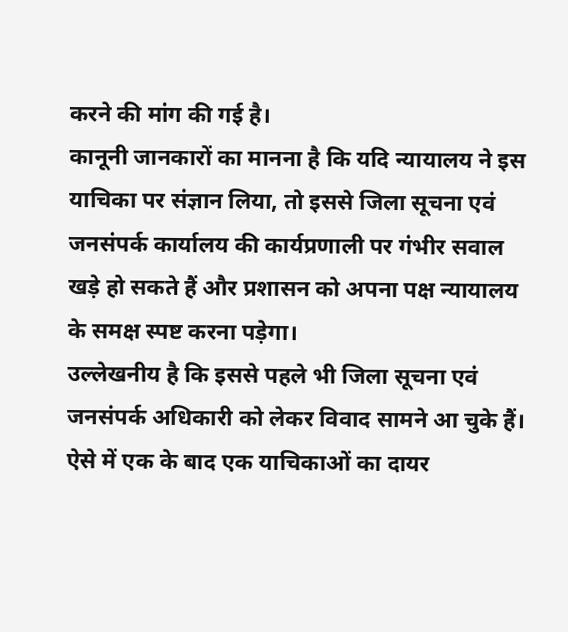करने की मांग की गई है।
कानूनी जानकारों का मानना है कि यदि न्यायालय ने इस याचिका पर संज्ञान लिया, तो इससे जिला सूचना एवं जनसंपर्क कार्यालय की कार्यप्रणाली पर गंभीर सवाल खड़े हो सकते हैं और प्रशासन को अपना पक्ष न्यायालय के समक्ष स्पष्ट करना पड़ेगा।
उल्लेखनीय है कि इससे पहले भी जिला सूचना एवं जनसंपर्क अधिकारी को लेकर विवाद सामने आ चुके हैं। ऐसे में एक के बाद एक याचिकाओं का दायर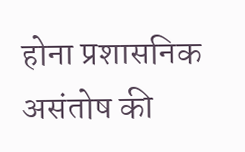होना प्रशासनिक असंतोष की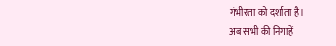गंभीरता को दर्शाता है।
अब सभी की निगाहें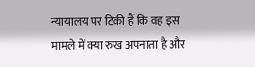न्यायालय पर टिकी हैं कि वह इस मामले में क्या रुख अपनाता है और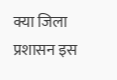क्या जिला प्रशासन इस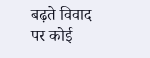बढ़ते विवाद पर कोई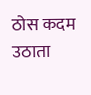ठोस कदम उठाता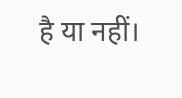है या नहीं।